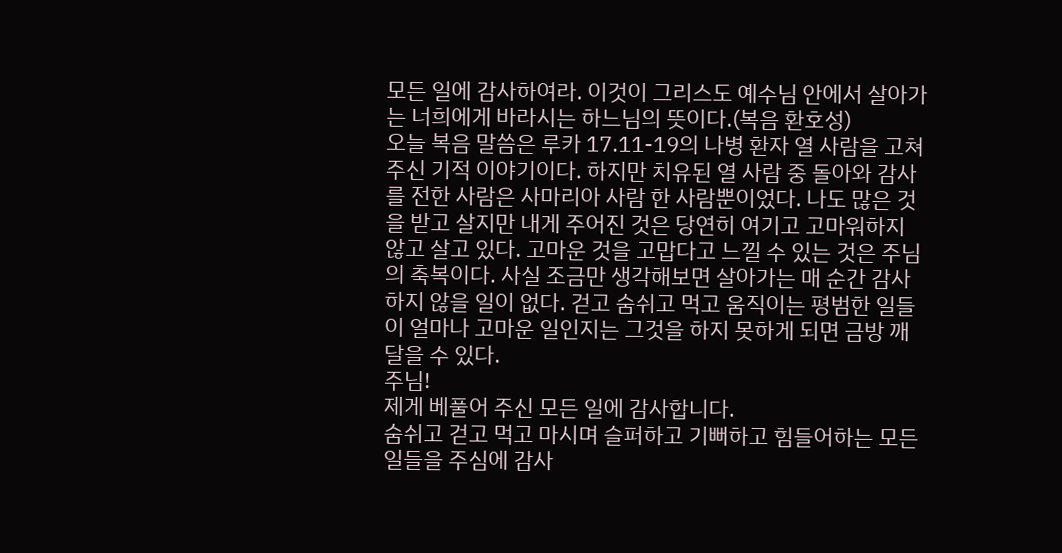모든 일에 감사하여라. 이것이 그리스도 예수님 안에서 살아가는 너희에게 바라시는 하느님의 뜻이다.(복음 환호성)
오늘 복음 말씀은 루카 17.11-19의 나병 환자 열 사람을 고쳐주신 기적 이야기이다. 하지만 치유된 열 사람 중 돌아와 감사를 전한 사람은 사마리아 사람 한 사람뿐이었다. 나도 많은 것을 받고 살지만 내게 주어진 것은 당연히 여기고 고마워하지 않고 살고 있다. 고마운 것을 고맙다고 느낄 수 있는 것은 주님의 축복이다. 사실 조금만 생각해보면 살아가는 매 순간 감사하지 않을 일이 없다. 걷고 숨쉬고 먹고 움직이는 평범한 일들이 얼마나 고마운 일인지는 그것을 하지 못하게 되면 금방 깨달을 수 있다.
주님!
제게 베풀어 주신 모든 일에 감사합니다.
숨쉬고 걷고 먹고 마시며 슬퍼하고 기뻐하고 힘들어하는 모든 일들을 주심에 감사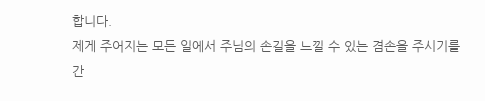합니다.
제게 주어지는 모든 일에서 주님의 손길을 느낄 수 있는 겸손을 주시기를 간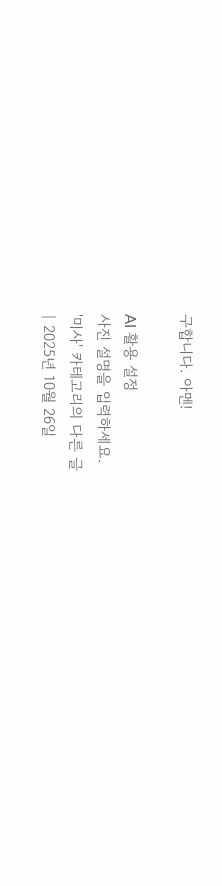구합니다. 아멘!

AI 활용 설정
사진 설명을 입력하세요.
'미사' 카테고리의 다른 글
| 2025년 10월 26일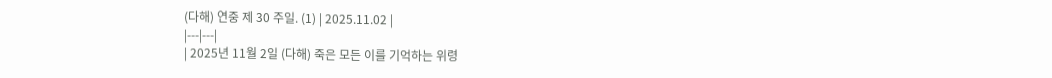(다해) 연중 제 30 주일. (1) | 2025.11.02 |
|---|---|
| 2025년 11월 2일 (다해) 죽은 모든 이를 기억하는 위령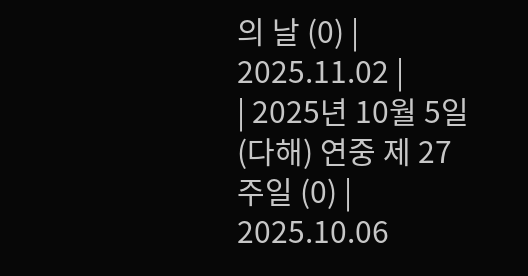의 날 (0) | 2025.11.02 |
| 2025년 10월 5일 (다해) 연중 제 27 주일 (0) | 2025.10.06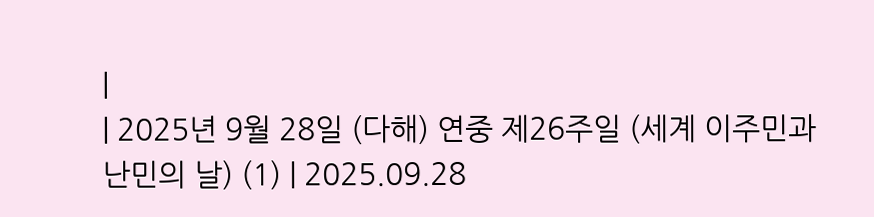|
| 2025년 9월 28일 (다해) 연중 제26주일 (세계 이주민과 난민의 날) (1) | 2025.09.28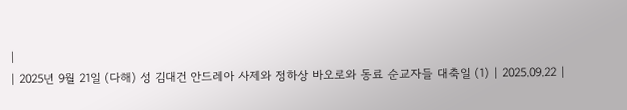|
| 2025년 9월 21일 (다해) 성 김대건 안드레아 사제와 정하상 바오로와 동료 순교자들 대축일 (1) | 2025.09.22 |